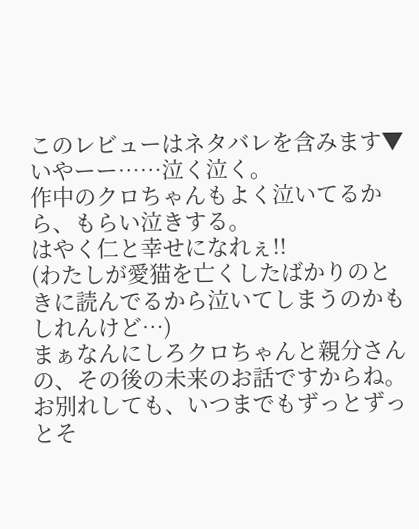このレビューはネタバレを含みます▼
いやーー……泣く泣く。
作中のクロちゃんもよく泣いてるから、もらい泣きする。
はやく仁と幸せになれぇ!!
(わたしが愛猫を亡くしたばかりのときに読んでるから泣いてしまうのかもしれんけど…)
まぁなんにしろクロちゃんと親分さんの、その後の未来のお話ですからね。
お別れしても、いつまでもずっとずっとそ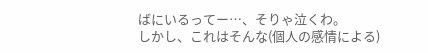ばにいるってー…、そりゃ泣くわ。
しかし、これはそんな(個人の感情による)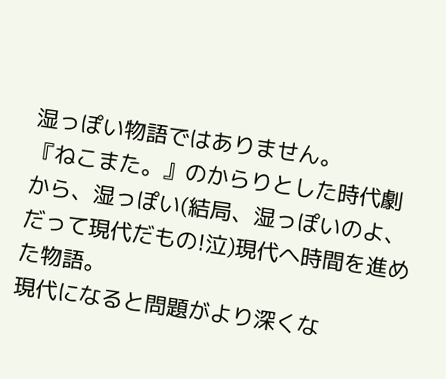湿っぽい物語ではありません。
『ねこまた。』のからりとした時代劇から、湿っぽい(結局、湿っぽいのよ、だって現代だもの!泣)現代へ時間を進めた物語。
現代になると問題がより深くな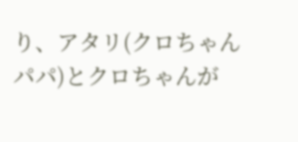り、アタリ(クロちゃんパパ)とクロちゃんが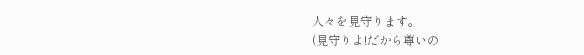人々を見守ります。
(見守りよ!だから尊いの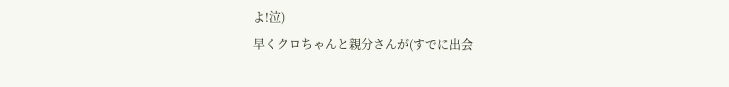よ!泣)
早くクロちゃんと親分さんが(すでに出会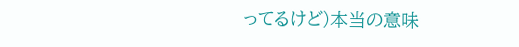ってるけど)本当の意味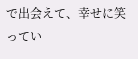で出会えて、幸せに笑ってい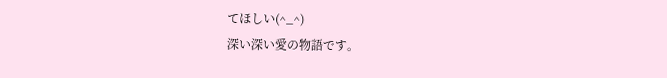てほしい(^_^)
深い深い愛の物語です。